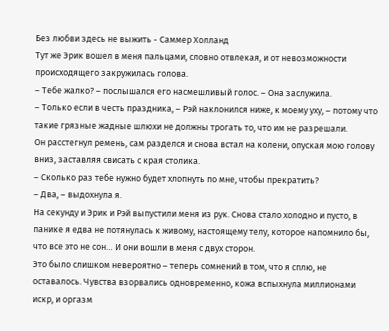Без любви здесь не выжить - Саммер Холланд
Тут же Эрик вошел в меня пальцами, словно отвлекая, и от невозможности происходящего закружилась голова.
– Тебе жалко? – послышался его насмешливый голос. – Она заслужила.
– Только если в честь праздника, – Рэй наклонился ниже, к моему уху, – потому что такие грязные жадные шлюхи не должны трогать то, что им не разрешали.
Он расстегнул ремень, сам разделся и снова встал на колени, опуская мою голову вниз, заставляя свисать с края столика.
– Сколько раз тебе нужно будет хлопнуть по мне, чтобы прекратить?
– Два, – выдохнула я.
На секунду и Эрик и Рэй выпустили меня из рук. Снова стало холодно и пусто, в панике я едва не потянулась к живому, настоящему телу, которое напомнило бы, что все это не сон… И они вошли в меня с двух сторон.
Это было слишком невероятно – теперь сомнений в том, что я сплю, не оставалось. Чувства взорвались одновременно, кожа вспыхнула миллионами искр, и оргазм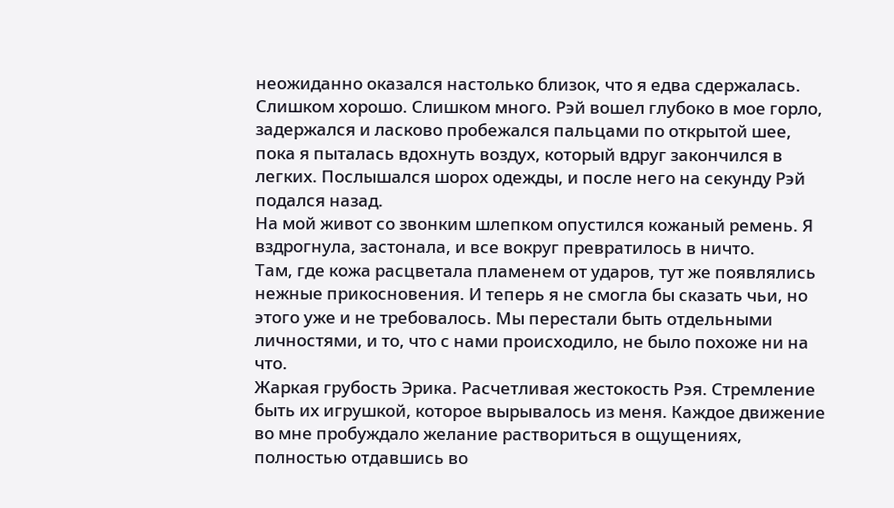неожиданно оказался настолько близок, что я едва сдержалась.
Слишком хорошо. Слишком много. Рэй вошел глубоко в мое горло, задержался и ласково пробежался пальцами по открытой шее, пока я пыталась вдохнуть воздух, который вдруг закончился в легких. Послышался шорох одежды, и после него на секунду Рэй подался назад.
На мой живот со звонким шлепком опустился кожаный ремень. Я вздрогнула, застонала, и все вокруг превратилось в ничто.
Там, где кожа расцветала пламенем от ударов, тут же появлялись нежные прикосновения. И теперь я не смогла бы сказать чьи, но этого уже и не требовалось. Мы перестали быть отдельными личностями, и то, что с нами происходило, не было похоже ни на что.
Жаркая грубость Эрика. Расчетливая жестокость Рэя. Стремление быть их игрушкой, которое вырывалось из меня. Каждое движение во мне пробуждало желание раствориться в ощущениях, полностью отдавшись во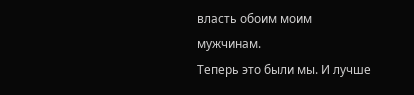власть обоим моим мужчинам.
Теперь это были мы. И лучше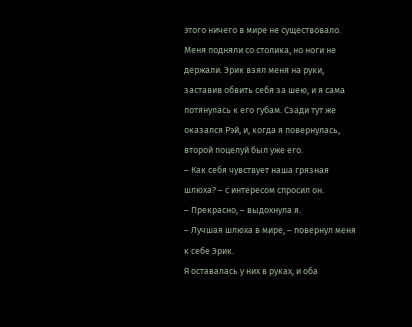этого ничего в мире не существовало.
Меня подняли со столика, но ноги не держали. Эрик взял меня на руки, заставив обвить себя за шею, и я сама потянулась к его губам. Сзади тут же оказался Рэй, и, когда я повернулась, второй поцелуй был уже его.
– Как себя чувствует наша грязная шлюха? – с интересом спросил он.
– Прекрасно, – выдохнула я.
– Лучшая шлюха в мире, – повернул меня к себе Эрик.
Я оставалась у них в руках, и оба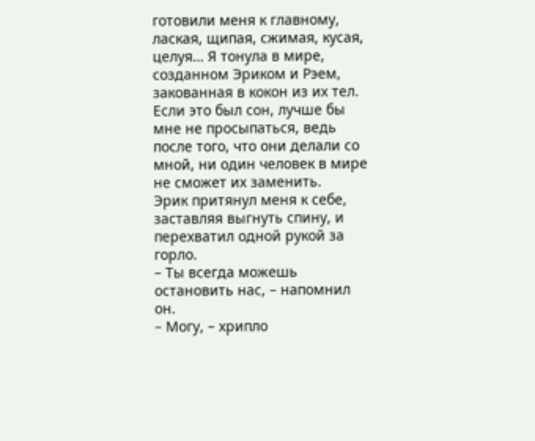готовили меня к главному, лаская, щипая, сжимая, кусая, целуя… Я тонула в мире, созданном Эриком и Рэем, закованная в кокон из их тел. Если это был сон, лучше бы мне не просыпаться, ведь после того, что они делали со мной, ни один человек в мире не сможет их заменить.
Эрик притянул меня к себе, заставляя выгнуть спину, и перехватил одной рукой за горло.
– Ты всегда можешь остановить нас, – напомнил он.
– Могу, – хрипло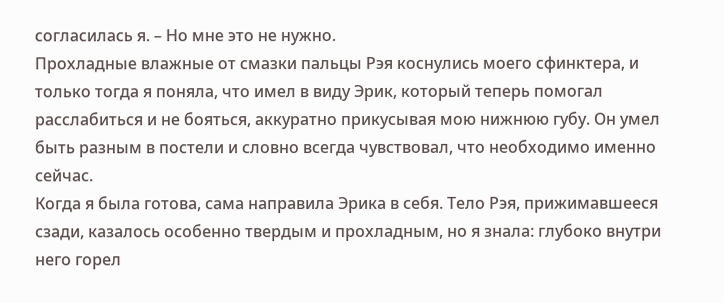согласилась я. – Но мне это не нужно.
Прохладные влажные от смазки пальцы Рэя коснулись моего сфинктера, и только тогда я поняла, что имел в виду Эрик, который теперь помогал расслабиться и не бояться, аккуратно прикусывая мою нижнюю губу. Он умел быть разным в постели и словно всегда чувствовал, что необходимо именно сейчас.
Когда я была готова, сама направила Эрика в себя. Тело Рэя, прижимавшееся сзади, казалось особенно твердым и прохладным, но я знала: глубоко внутри него горел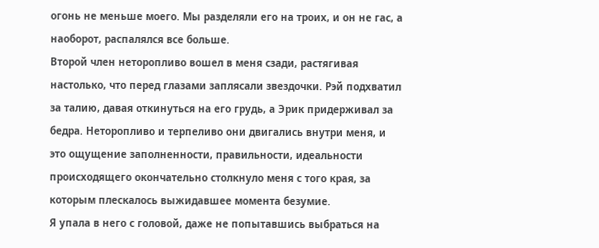огонь не меньше моего. Мы разделяли его на троих, и он не гас, а наоборот, распалялся все больше.
Второй член неторопливо вошел в меня сзади, растягивая настолько, что перед глазами заплясали звездочки. Рэй подхватил за талию, давая откинуться на его грудь, а Эрик придерживал за бедра. Неторопливо и терпеливо они двигались внутри меня, и это ощущение заполненности, правильности, идеальности происходящего окончательно столкнуло меня с того края, за которым плескалось выжидавшее момента безумие.
Я упала в него с головой, даже не попытавшись выбраться на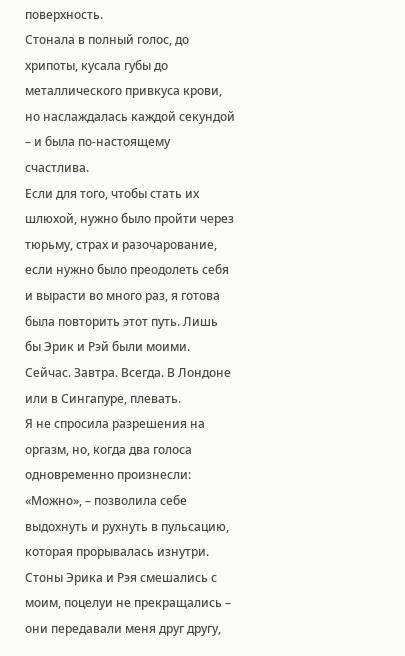поверхность.
Стонала в полный голос, до хрипоты, кусала губы до металлического привкуса крови, но наслаждалась каждой секундой – и была по-настоящему счастлива.
Если для того, чтобы стать их шлюхой, нужно было пройти через тюрьму, страх и разочарование, если нужно было преодолеть себя и вырасти во много раз, я готова была повторить этот путь. Лишь бы Эрик и Рэй были моими. Сейчас. Завтра. Всегда. В Лондоне или в Сингапуре, плевать.
Я не спросила разрешения на оргазм, но, когда два голоса одновременно произнесли: «Можно», – позволила себе выдохнуть и рухнуть в пульсацию, которая прорывалась изнутри. Стоны Эрика и Рэя смешались с моим, поцелуи не прекращались – они передавали меня друг другу,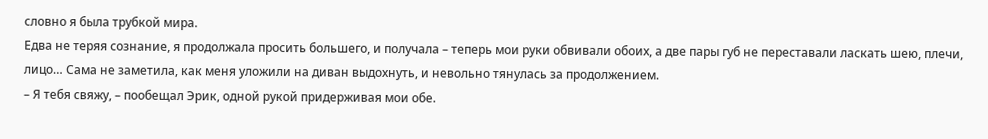словно я была трубкой мира.
Едва не теряя сознание, я продолжала просить большего, и получала – теперь мои руки обвивали обоих, а две пары губ не переставали ласкать шею, плечи, лицо… Сама не заметила, как меня уложили на диван выдохнуть, и невольно тянулась за продолжением.
– Я тебя свяжу, – пообещал Эрик, одной рукой придерживая мои обе.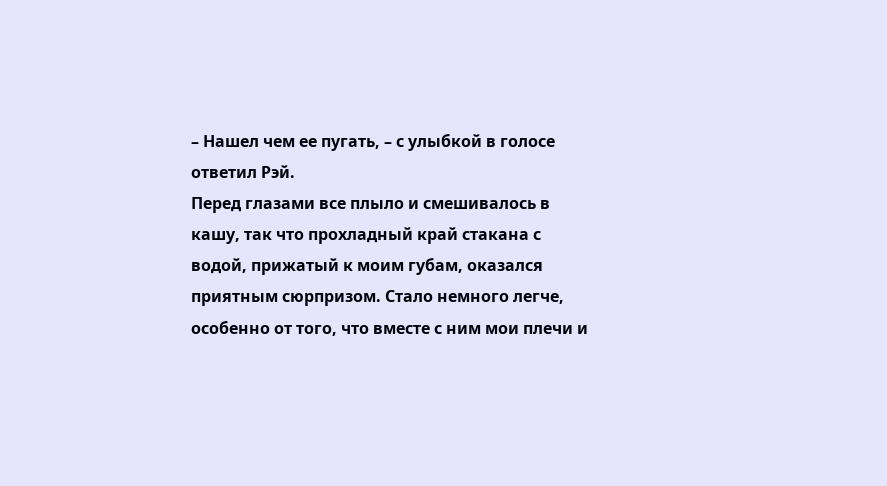– Нашел чем ее пугать, – с улыбкой в голосе ответил Рэй.
Перед глазами все плыло и смешивалось в кашу, так что прохладный край стакана с водой, прижатый к моим губам, оказался приятным сюрпризом. Стало немного легче, особенно от того, что вместе с ним мои плечи и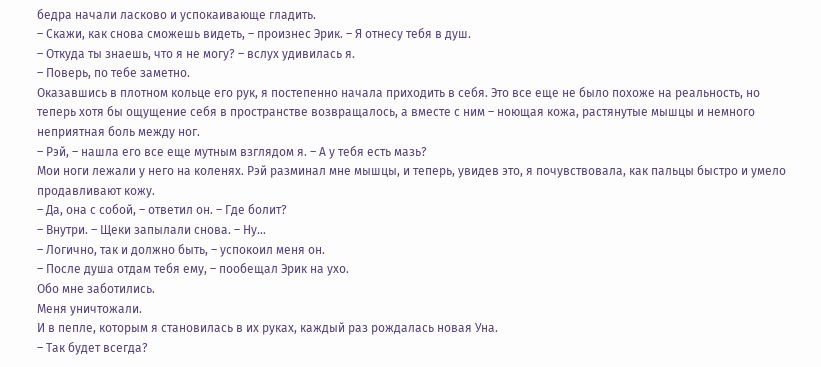бедра начали ласково и успокаивающе гладить.
– Скажи, как снова сможешь видеть, – произнес Эрик. – Я отнесу тебя в душ.
– Откуда ты знаешь, что я не могу? – вслух удивилась я.
– Поверь, по тебе заметно.
Оказавшись в плотном кольце его рук, я постепенно начала приходить в себя. Это все еще не было похоже на реальность, но теперь хотя бы ощущение себя в пространстве возвращалось, а вместе с ним – ноющая кожа, растянутые мышцы и немного неприятная боль между ног.
– Рэй, – нашла его все еще мутным взглядом я. – А у тебя есть мазь?
Мои ноги лежали у него на коленях. Рэй разминал мне мышцы, и теперь, увидев это, я почувствовала, как пальцы быстро и умело продавливают кожу.
– Да, она с собой, – ответил он. – Где болит?
– Внутри. – Щеки запылали снова. – Ну…
– Логично, так и должно быть, – успокоил меня он.
– После душа отдам тебя ему, – пообещал Эрик на ухо.
Обо мне заботились.
Меня уничтожали.
И в пепле, которым я становилась в их руках, каждый раз рождалась новая Уна.
– Так будет всегда?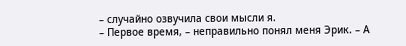– случайно озвучила свои мысли я.
– Первое время, – неправильно понял меня Эрик. – А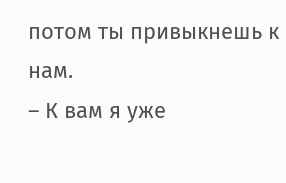потом ты привыкнешь к нам.
– К вам я уже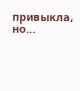привыкла, но…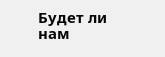Будет ли нам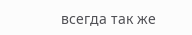всегда так же